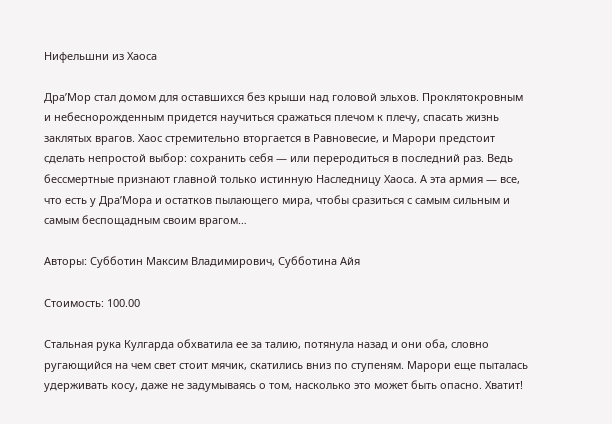Нифельшни из Хаоса

ДраʼМор стал домом для оставшихся без крыши над головой эльхов. Проклятокровным и небеснорожденным придется научиться сражаться плечом к плечу, спасать жизнь заклятых врагов. Хаос стремительно вторгается в Равновесие, и Марори предстоит сделать непростой выбор: сохранить себя — или переродиться в последний раз. Ведь бессмертные признают главной только истинную Наследницу Хаоса. А эта армия — все, что есть у ДраʼМора и остатков пылающего мира, чтобы сразиться с самым сильным и самым беспощадным своим врагом…

Авторы: Субботин Максим Владимирович, Субботина Айя

Стоимость: 100.00

Стальная рука Кулгарда обхватила ее за талию, потянула назад и они оба, словно ругающийся на чем свет стоит мячик, скатились вниз по ступеням. Марори еще пыталась удерживать косу, даже не задумываясь о том, насколько это может быть опасно. Хватит!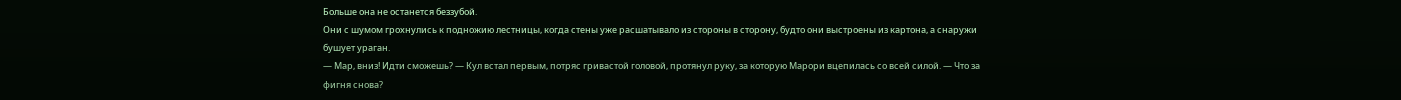Больше она не останется беззубой.
Они с шумом грохнулись к подножию лестницы, когда стены уже расшатывало из стороны в сторону, будто они выстроены из картона, а снаружи бушует ураган.
— Мар, вниз! Идти сможешь? — Кул встал первым, потряс гривастой головой, протянул руку, за которую Марори вцепилась со всей силой. — Что за фигня снова?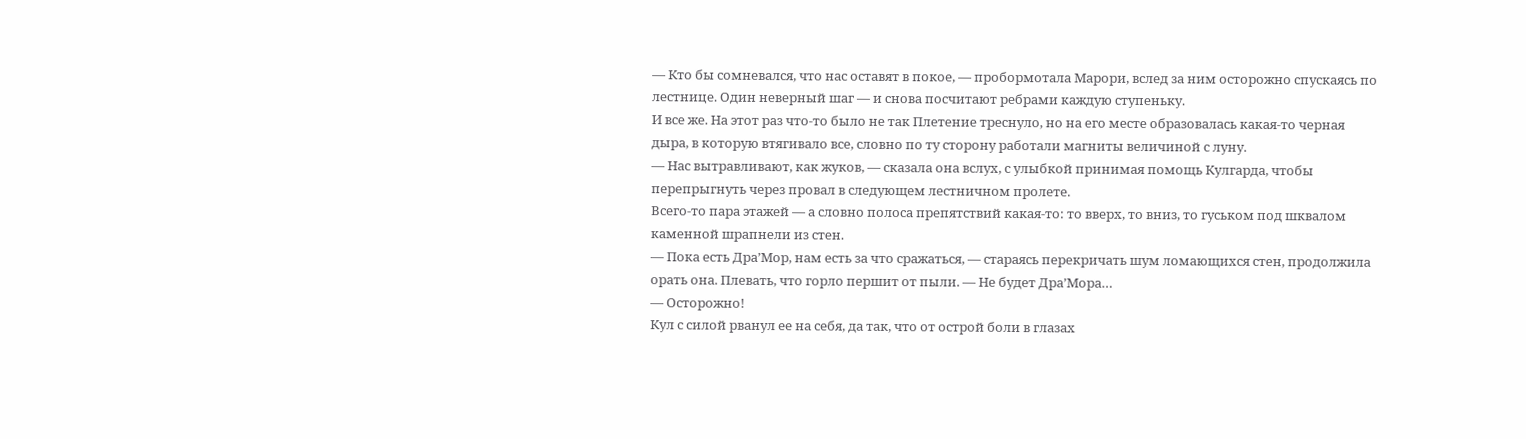— Кто бы сомневался, что нас оставят в покое, — пробормотала Марори, вслед за ним осторожно спускаясь по лестнице. Один неверный шаг — и снова посчитают ребрами каждую ступеньку.
И все же. На этот раз что-то было не так Плетение треснуло, но на его месте образовалась какая-то черная дыра, в которую втягивало все, словно по ту сторону работали магниты величиной с луну.
— Нас вытравливают, как жуков, — сказала она вслух, с улыбкой принимая помощь Кулгарда, чтобы перепрыгнуть через провал в следующем лестничном пролете.
Всего-то пара этажей — а словно полоса препятствий какая-то: то вверх, то вниз, то гуськом под шквалом каменной шрапнели из стен.
— Пока есть Дра’Мор, нам есть за что сражаться, — стараясь перекричать шум ломающихся стен, продолжила орать она. Плевать, что горло першит от пыли. — Не будет Дра’Мора…
— Осторожно!
Кул с силой рванул ее на себя, да так, что от острой боли в глазах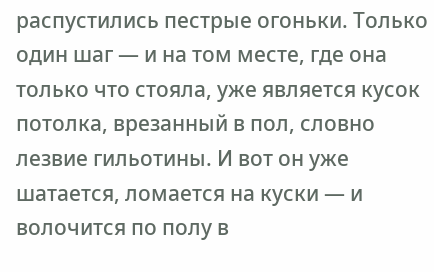распустились пестрые огоньки. Только один шаг — и на том месте, где она только что стояла, уже является кусок потолка, врезанный в пол, словно лезвие гильотины. И вот он уже шатается, ломается на куски — и волочится по полу в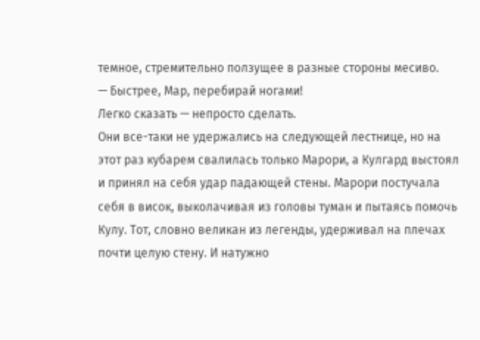темное, стремительно ползущее в разные стороны месиво.
— Быстрее, Мар, перебирай ногами!
Легко сказать — непросто сделать.
Они все-таки не удержались на следующей лестнице, но на этот раз кубарем свалилась только Марори, а Кулгард выстоял и принял на себя удар падающей стены. Марори постучала себя в висок, выколачивая из головы туман и пытаясь помочь Кулу. Тот, словно великан из легенды, удерживал на плечах почти целую стену. И натужно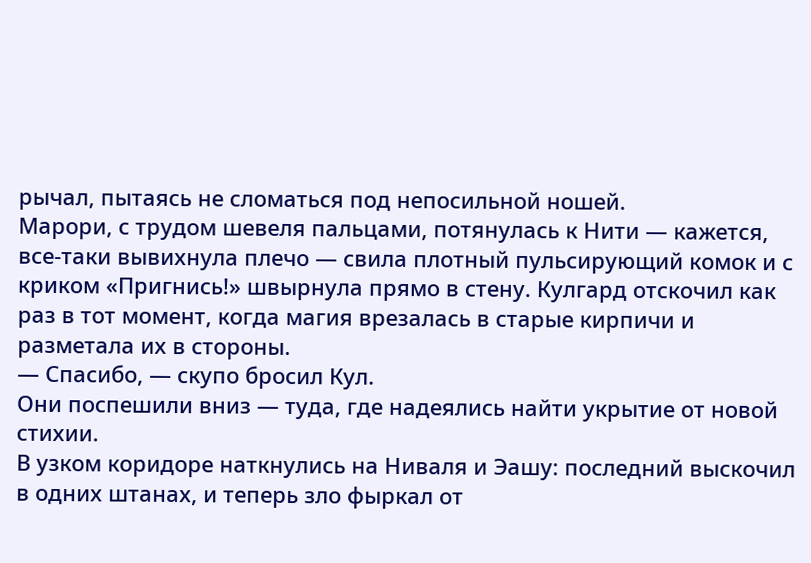рычал, пытаясь не сломаться под непосильной ношей.
Марори, с трудом шевеля пальцами, потянулась к Нити — кажется, все-таки вывихнула плечо — свила плотный пульсирующий комок и с криком «Пригнись!» швырнула прямо в стену. Кулгард отскочил как раз в тот момент, когда магия врезалась в старые кирпичи и разметала их в стороны.
— Спасибо, — скупо бросил Кул.
Они поспешили вниз — туда, где надеялись найти укрытие от новой стихии.
В узком коридоре наткнулись на Ниваля и Эашу: последний выскочил в одних штанах, и теперь зло фыркал от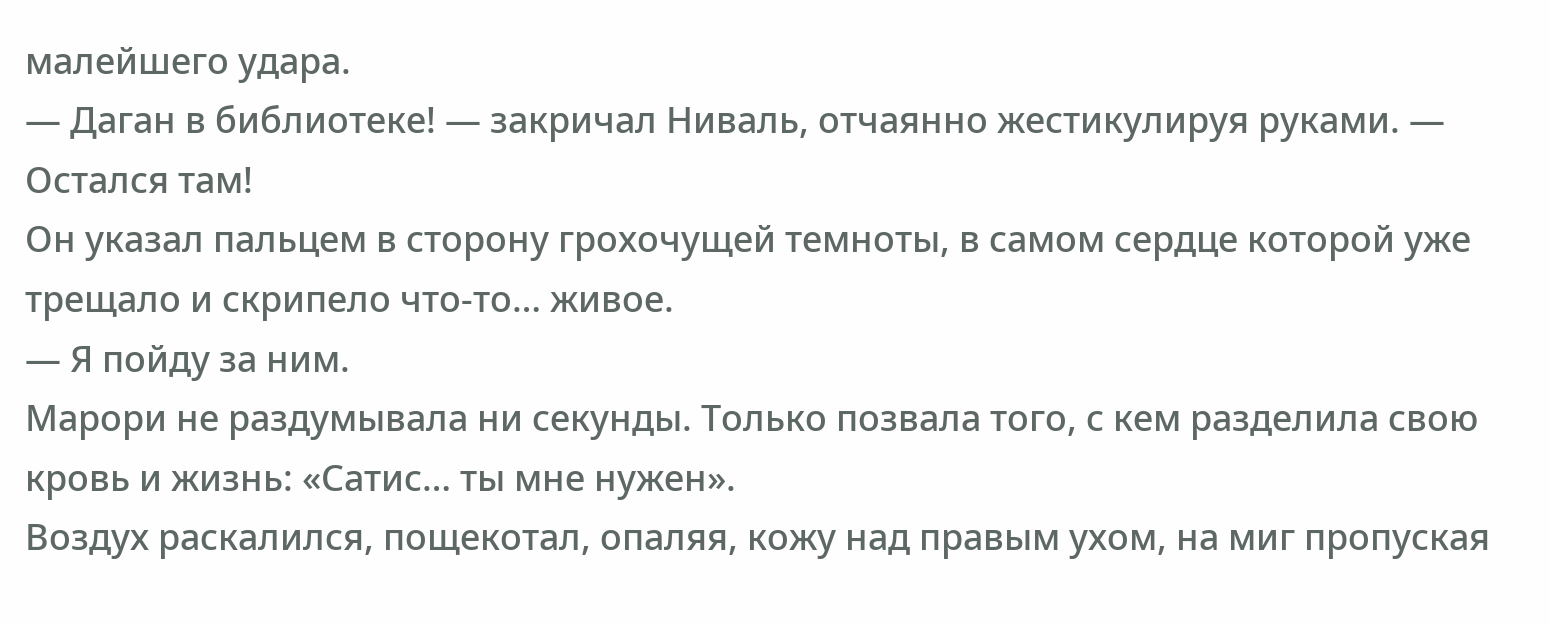малейшего удара.
— Даган в библиотеке! — закричал Ниваль, отчаянно жестикулируя руками. — Остался там!
Он указал пальцем в сторону грохочущей темноты, в самом сердце которой уже трещало и скрипело что-то… живое.
— Я пойду за ним.
Марори не раздумывала ни секунды. Только позвала того, с кем разделила свою кровь и жизнь: «Сатис… ты мне нужен».
Воздух раскалился, пощекотал, опаляя, кожу над правым ухом, на миг пропуская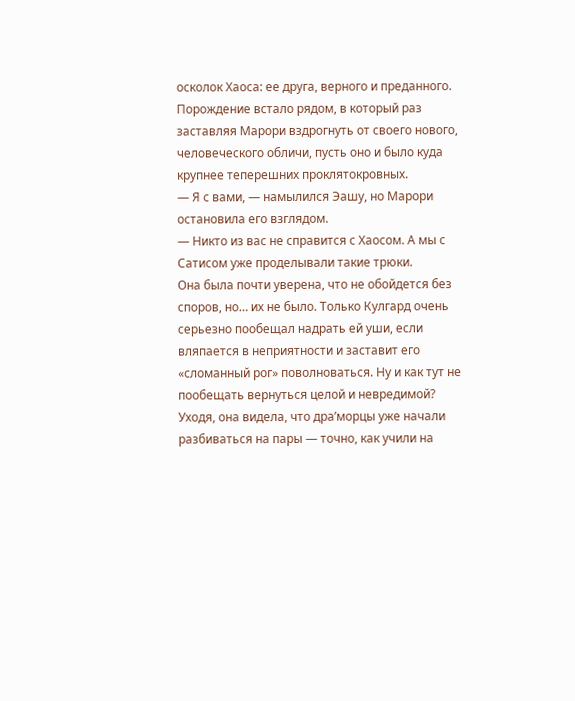осколок Хаоса: ее друга, верного и преданного. Порождение встало рядом, в который раз заставляя Марори вздрогнуть от своего нового, человеческого обличи, пусть оно и было куда крупнее теперешних проклятокровных.
— Я с вами, — намылился Эашу, но Марори остановила его взглядом.
— Никто из вас не справится с Хаосом. А мы с Сатисом уже проделывали такие трюки.
Она была почти уверена, что не обойдется без споров, но… их не было. Только Кулгард очень серьезно пообещал надрать ей уши, если вляпается в неприятности и заставит его «сломанный рог» поволноваться. Ну и как тут не пообещать вернуться целой и невредимой? Уходя, она видела, что дра’морцы уже начали разбиваться на пары — точно, как учили на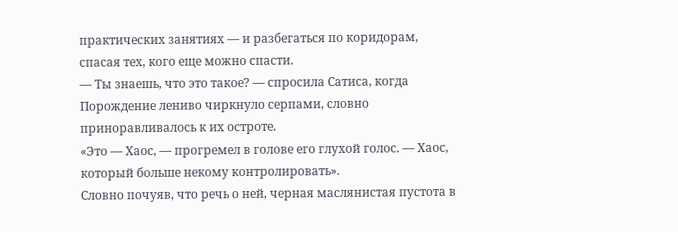практических занятиях — и разбегаться по коридорам, спасая тех, кого еще можно спасти.
— Ты знаешь, что это такое? — спросила Сатиса, когда Порождение лениво чиркнуло серпами, словно приноравливалось к их остроте.
«Это — Хаос, — прогремел в голове его глухой голос. — Хаос, который больше некому контролировать».
Словно почуяв, что речь о ней, черная маслянистая пустота в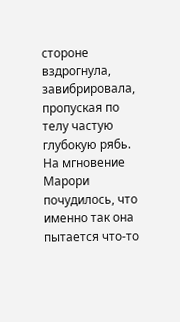стороне вздрогнула, завибрировала, пропуская по телу частую глубокую рябь. На мгновение Марори почудилось, что именно так она пытается что-то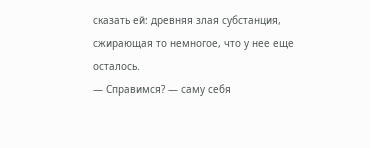сказать ей: древняя злая субстанция, сжирающая то немногое, что у нее еще осталось.
— Справимся? — саму себя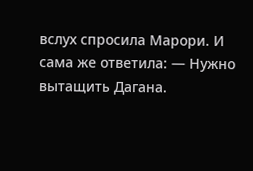вслух спросила Марори. И сама же ответила: — Нужно вытащить Дагана.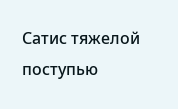Сатис тяжелой поступью